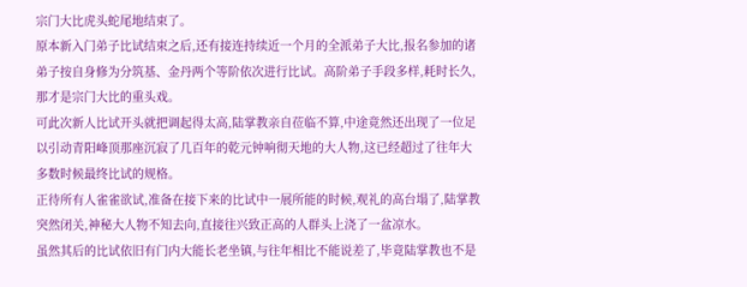宗门大比虎头蛇尾地结束了。
原本新入门弟子比试结束之后,还有接连持续近一个月的全派弟子大比,报名参加的诸弟子按自身修为分筑基、金丹两个等阶依次进行比试。高阶弟子手段多样,耗时长久,那才是宗门大比的重头戏。
可此次新人比试开头就把调起得太高,陆掌教亲自莅临不算,中途竟然还出现了一位足以引动青阳峰顶那座沉寂了几百年的乾元钟响彻天地的大人物,这已经超过了往年大多数时候最终比试的规格。
正待所有人雀雀欲试,准备在接下来的比试中一展所能的时候,观礼的高台塌了,陆掌教突然闭关,神秘大人物不知去向,直接往兴致正高的人群头上浇了一盆凉水。
虽然其后的比试依旧有门内大能长老坐镇,与往年相比不能说差了,毕竟陆掌教也不是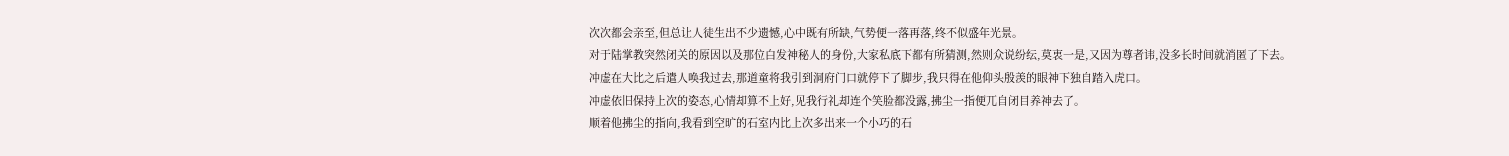次次都会亲至,但总让人徒生出不少遗憾,心中既有所缺,气势便一落再落,终不似盛年光景。
对于陆掌教突然闭关的原因以及那位白发神秘人的身份,大家私底下都有所猜测,然则众说纷纭,莫衷一是,又因为尊者讳,没多长时间就消匿了下去。
冲虚在大比之后遣人唤我过去,那道童将我引到洞府门口就停下了脚步,我只得在他仰头殷羡的眼神下独自踏入虎口。
冲虚依旧保持上次的姿态,心情却算不上好,见我行礼却连个笑脸都没露,拂尘一指便兀自闭目养神去了。
顺着他拂尘的指向,我看到空旷的石室内比上次多出来一个小巧的石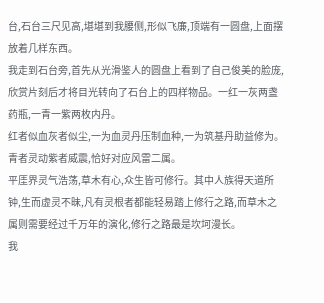台,石台三尺见高,堪堪到我腰侧,形似飞廉,顶端有一圆盘,上面摆放着几样东西。
我走到石台旁,首先从光滑鉴人的圆盘上看到了自己俊美的脸庞,欣赏片刻后才将目光转向了石台上的四样物品。一红一灰两盏药瓶,一青一紫两枚内丹。
红者似血灰者似尘,一为血灵丹压制血种,一为筑基丹助益修为。青者灵动紫者威震,恰好对应风雷二属。
平厓界灵气浩荡,草木有心,众生皆可修行。其中人族得天道所钟,生而虚灵不昧,凡有灵根者都能轻易踏上修行之路,而草木之属则需要经过千万年的演化,修行之路最是坎坷漫长。
我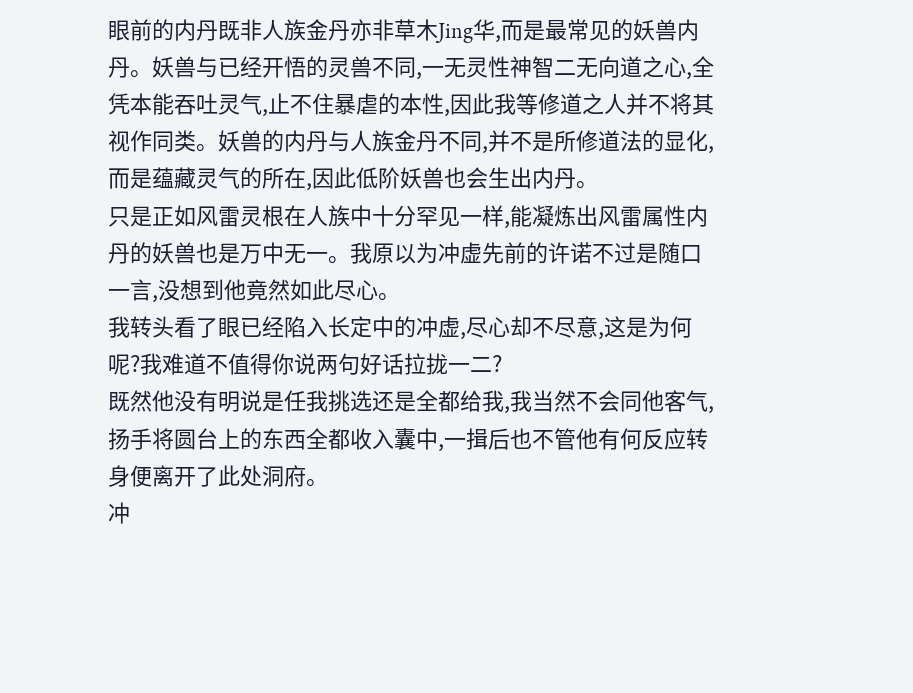眼前的内丹既非人族金丹亦非草木Jing华,而是最常见的妖兽内丹。妖兽与已经开悟的灵兽不同,一无灵性神智二无向道之心,全凭本能吞吐灵气,止不住暴虐的本性,因此我等修道之人并不将其视作同类。妖兽的内丹与人族金丹不同,并不是所修道法的显化,而是蕴藏灵气的所在,因此低阶妖兽也会生出内丹。
只是正如风雷灵根在人族中十分罕见一样,能凝炼出风雷属性内丹的妖兽也是万中无一。我原以为冲虚先前的许诺不过是随口一言,没想到他竟然如此尽心。
我转头看了眼已经陷入长定中的冲虚,尽心却不尽意,这是为何呢?我难道不值得你说两句好话拉拢一二?
既然他没有明说是任我挑选还是全都给我,我当然不会同他客气,扬手将圆台上的东西全都收入囊中,一揖后也不管他有何反应转身便离开了此处洞府。
冲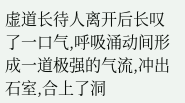虚道长待人离开后长叹了一口气,呼吸涌动间形成一道极强的气流,冲出石室,合上了洞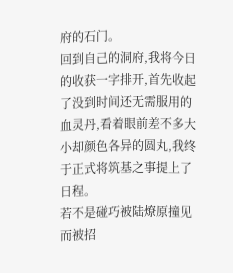府的石门。
回到自己的洞府,我将今日的收获一字排开,首先收起了没到时间还无需服用的血灵丹,看着眼前差不多大小却颜色各异的圆丸,我终于正式将筑基之事提上了日程。
若不是碰巧被陆燎原撞见而被招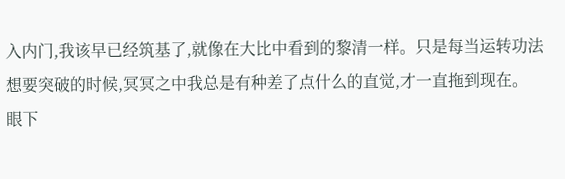入内门,我该早已经筑基了,就像在大比中看到的黎清一样。只是每当运转功法想要突破的时候,冥冥之中我总是有种差了点什么的直觉,才一直拖到现在。
眼下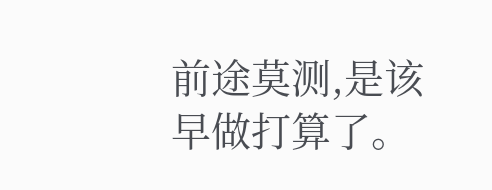前途莫测,是该早做打算了。